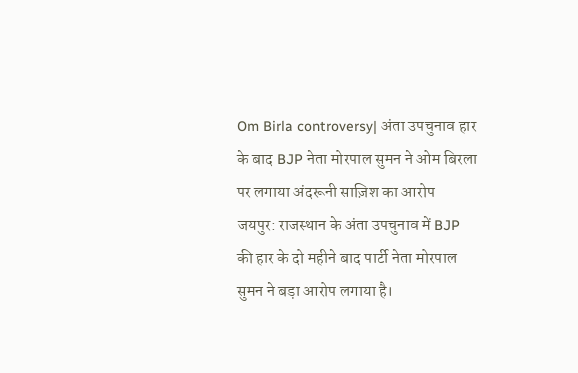Om Birla controversy| अंता उपचुनाव हार के बाद BJP नेता मोरपाल सुमन ने ओम बिरला पर लगाया अंदरूनी साज़िश का आरोप
जयपुर: राजस्थान के अंता उपचुनाव में BJP की हार के दो महीने बाद पार्टी नेता मोरपाल सुमन ने बड़ा आरोप लगाया है।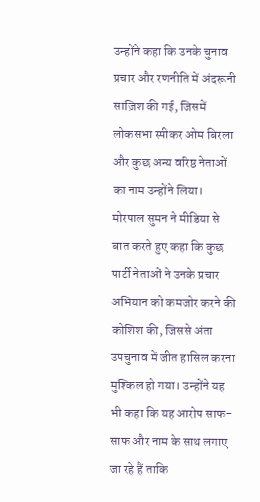उन्होंने कहा कि उनके चुनाव प्रचार और रणनीति में अंदरूनी साज़िश की गई, जिसमें लोकसभा स्पीकर ओम बिरला और कुछ अन्य वरिष्ठ नेताओं का नाम उन्होंने लिया।
मोरपाल सुमन ने मीडिया से बात करते हुए कहा कि कुछ पार्टी नेताओं ने उनके प्रचार अभियान को कमजोर करने की कोशिश की, जिससे अंता उपचुनाव में जीत हासिल करना मुश्किल हो गया। उन्होंने यह भी कहा कि यह आरोप साफ-साफ और नाम के साथ लगाए जा रहे हैं ताकि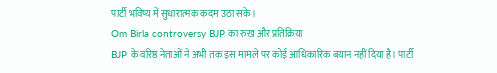पार्टी भविष्य में सुधारात्मक कदम उठा सके।
Om Birla controversy BJP का रुख और प्रतिक्रिया
BJP के वरिष्ठ नेताओं ने अभी तक इस मामले पर कोई आधिकारिक बयान नहीं दिया है। पार्टी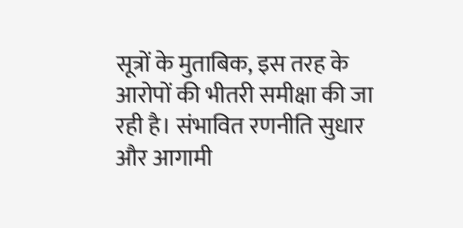सूत्रों के मुताबिक, इस तरह के आरोपों की भीतरी समीक्षा की जा रही है। संभावित रणनीति सुधार और आगामी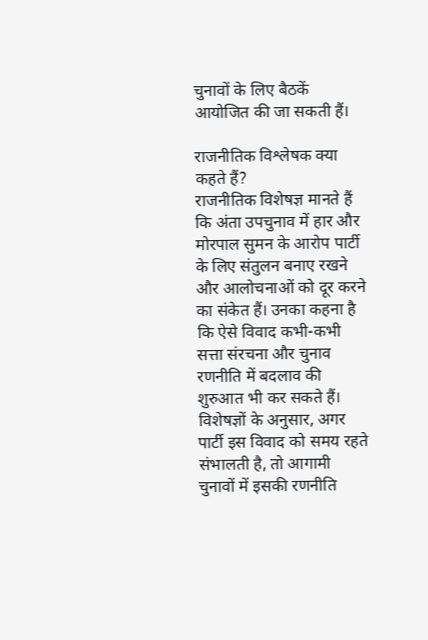चुनावों के लिए बैठकें आयोजित की जा सकती हैं।

राजनीतिक विश्लेषक क्या कहते हैं?
राजनीतिक विशेषज्ञ मानते हैं कि अंता उपचुनाव में हार और मोरपाल सुमन के आरोप पार्टी के लिए संतुलन बनाए रखने और आलोचनाओं को दूर करने का संकेत हैं। उनका कहना है कि ऐसे विवाद कभी-कभी सत्ता संरचना और चुनाव रणनीति में बदलाव की शुरुआत भी कर सकते हैं।
विशेषज्ञों के अनुसार, अगर पार्टी इस विवाद को समय रहते संभालती है, तो आगामी चुनावों में इसकी रणनीति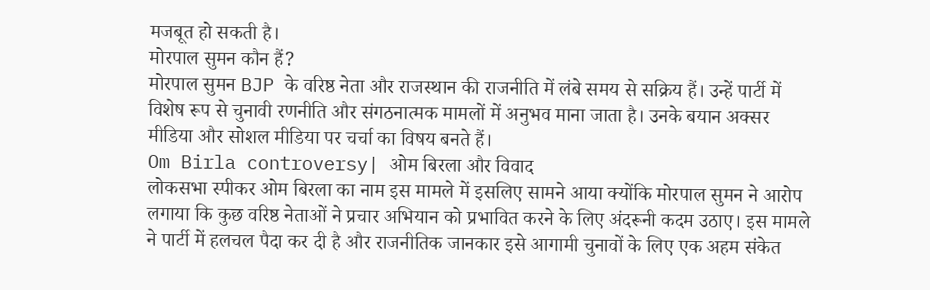मजबूत हो सकती है।
मोरपाल सुमन कौन हैं?
मोरपाल सुमन BJP के वरिष्ठ नेता और राजस्थान की राजनीति में लंबे समय से सक्रिय हैं। उन्हें पार्टी में विशेष रूप से चुनावी रणनीति और संगठनात्मक मामलों में अनुभव माना जाता है। उनके बयान अक्सर मीडिया और सोशल मीडिया पर चर्चा का विषय बनते हैं।
Om Birla controversy| ओम बिरला और विवाद
लोकसभा स्पीकर ओम बिरला का नाम इस मामले में इसलिए सामने आया क्योंकि मोरपाल सुमन ने आरोप लगाया कि कुछ वरिष्ठ नेताओं ने प्रचार अभियान को प्रभावित करने के लिए अंदरूनी कदम उठाए। इस मामले ने पार्टी में हलचल पैदा कर दी है और राजनीतिक जानकार इसे आगामी चुनावों के लिए एक अहम संकेत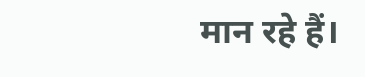मान रहे हैं।